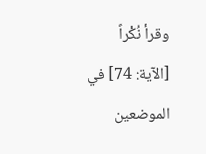وقرأ نُكْراً [الآية: 74] في الموضعين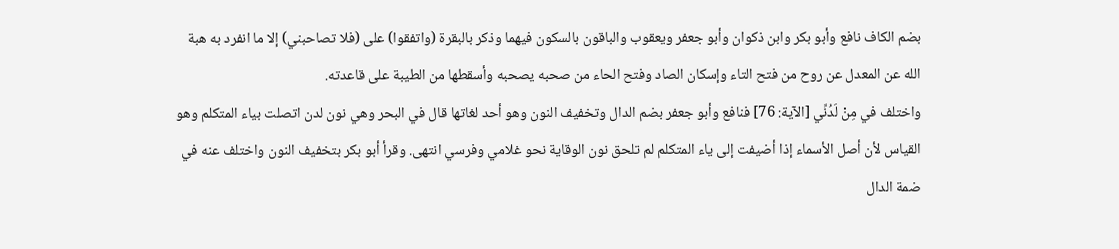بضم الكاف نافع وأبو بكر وابن ذكوان وأبو جعفر ويعقوب والباقون بالسكون فيهما وذكر بالبقرة (واتفقوا) على (فلا تصاحبني) إلا ما انفرد به هبة الله عن المعدل عن روح من فتح التاء وإسكان الصاد وفتح الحاء من صحبه يصحبه وأسقطها من الطيبة على قاعدته.
واختلف في مِنْ لَدُنِّي [الآية: 76] فنافع وأبو جعفر بضم الدال وتخفيف النون وهو أحد لغاتها قال في البحر وهي نون لدن اتصلت بياء المتكلم وهو القياس لأن أصل الأسماء إذا أضيفت إلى ياء المتكلم لم تلحق نون الوقاية نحو غلامي وفرسي انتهى. وقرأ أبو بكر بتخفيف النون واختلف عنه في ضمة الدال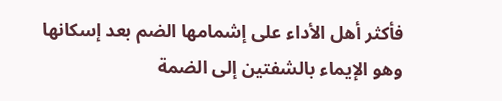فأكثر أهل الأداء على إشمامها الضم بعد إسكانها وهو الإيماء بالشفتين إلى الضمة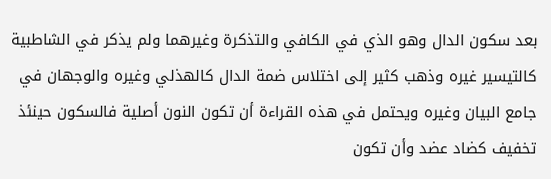بعد سكون الدال وهو الذي في الكافي والتذكرة وغيرهما ولم يذكر في الشاطبية كالتيسير غيره وذهب كثير إلى اختلاس ضمة الدال كالهذلي وغيره والوجهان في جامع البيان وغيره ويحتمل في هذه القراءة أن تكون النون أصلية فالسكون حينئذ تخفيف كضاد عضد وأن تكون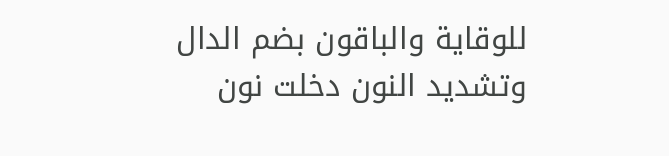للوقاية والباقون بضم الدال وتشديد النون دخلت نون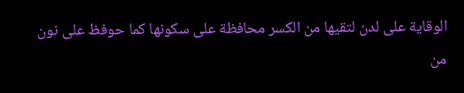الوقاية على لدن لتقيها من الكسر محافظة على سكونها كما حوفظ على نون من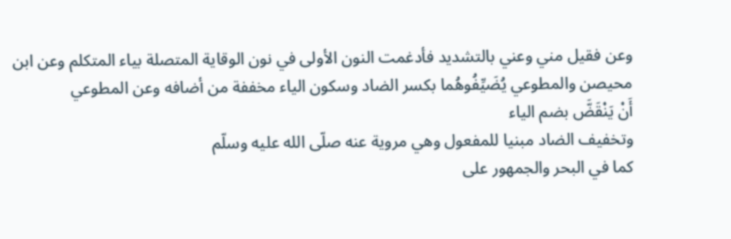وعن فقيل مني وعني بالتشديد فأدغمت النون الأولى في نون الوقاية المتصلة بياء المتكلم وعن ابن محيصن والمطوعي يُضَيِّفُوهُما بكسر الضاد وسكون الياء مخففة من أضافه وعن المطوعي
أَنْ يَنْقَضَّ بضم الياء
وتخفيف الضاد مبنيا للمفعول وهي مروية عنه صلّى الله عليه وسلّم
كما في البحر والجمهور على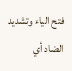فتح الياء وتشديد الضاد أي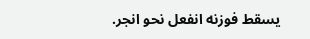يسقط فوزنه انفعل نحو انجر.